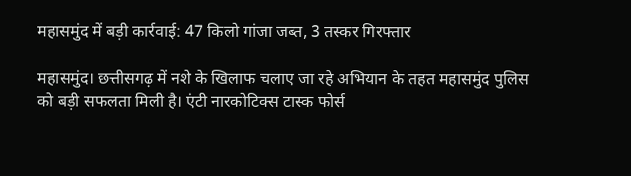महासमुंद में बड़ी कार्रवाई: 47 किलो गांजा जब्त, 3 तस्कर गिरफ्तार

महासमुंद। छत्तीसगढ़ में नशे के खिलाफ चलाए जा रहे अभियान के तहत महासमुंद पुलिस को बड़ी सफलता मिली है। एंटी नारकोटिक्स टास्क फोर्स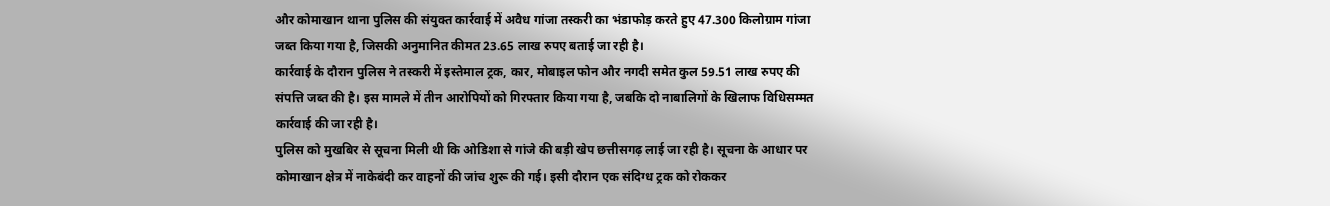और कोमाखान थाना पुलिस की संयुक्त कार्रवाई में अवैध गांजा तस्करी का भंडाफोड़ करते हुए 47.300 किलोग्राम गांजा जब्त किया गया है, जिसकी अनुमानित कीमत 23.65 लाख रुपए बताई जा रही है।
कार्रवाई के दौरान पुलिस ने तस्करी में इस्तेमाल ट्रक, कार, मोबाइल फोन और नगदी समेत कुल 59.51 लाख रुपए की संपत्ति जब्त की है। इस मामले में तीन आरोपियों को गिरफ्तार किया गया है, जबकि दो नाबालिगों के खिलाफ विधिसम्मत कार्रवाई की जा रही है।
पुलिस को मुखबिर से सूचना मिली थी कि ओडिशा से गांजे की बड़ी खेप छत्तीसगढ़ लाई जा रही है। सूचना के आधार पर कोमाखान क्षेत्र में नाकेबंदी कर वाहनों की जांच शुरू की गई। इसी दौरान एक संदिग्ध ट्रक को रोककर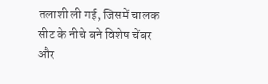तलाशी ली गई, जिसमें चालक सीट के नीचे बने विशेष चेंबर और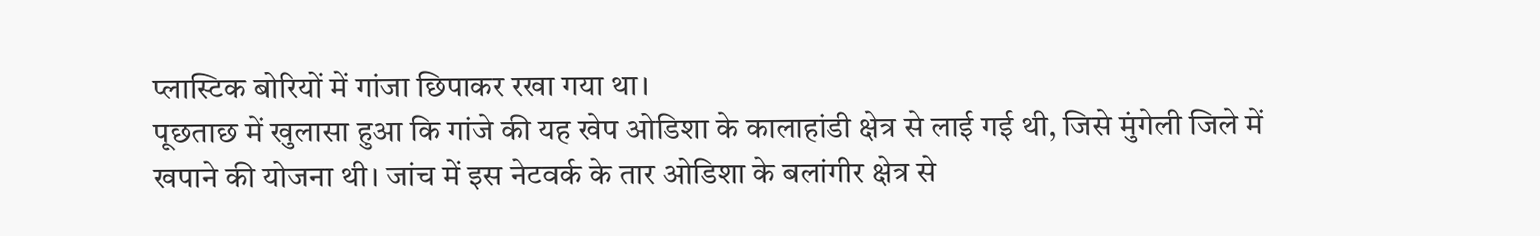प्लास्टिक बोरियों में गांजा छिपाकर रखा गया था।
पूछताछ में खुलासा हुआ कि गांजे की यह खेप ओडिशा के कालाहांडी क्षेत्र से लाई गई थी, जिसे मुंगेली जिले में खपाने की योजना थी। जांच में इस नेटवर्क के तार ओडिशा के बलांगीर क्षेत्र से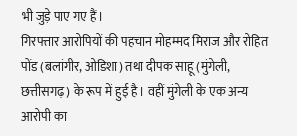भी जुड़े पाए गए हैं।
गिरफ्तार आरोपियों की पहचान मोहम्मद मिराज और रोहित पोंड (बलांगीर, ओडिशा) तथा दीपक साहू (मुंगेली, छत्तीसगढ़) के रूप में हुई है। वहीं मुंगेली के एक अन्य आरोपी का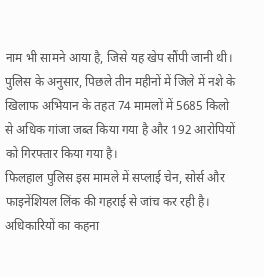नाम भी सामने आया है, जिसे यह खेप सौंपी जानी थी।
पुलिस के अनुसार, पिछले तीन महीनों में जिले में नशे के खिलाफ अभियान के तहत 74 मामलों में 5685 किलो से अधिक गांजा जब्त किया गया है और 192 आरोपियों को गिरफ्तार किया गया है।
फिलहाल पुलिस इस मामले में सप्लाई चेन, सोर्स और फाइनेंशियल लिंक की गहराई से जांच कर रही है। अधिकारियों का कहना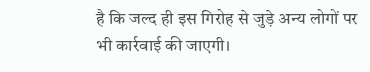है कि जल्द ही इस गिरोह से जुड़े अन्य लोगों पर भी कार्रवाई की जाएगी।